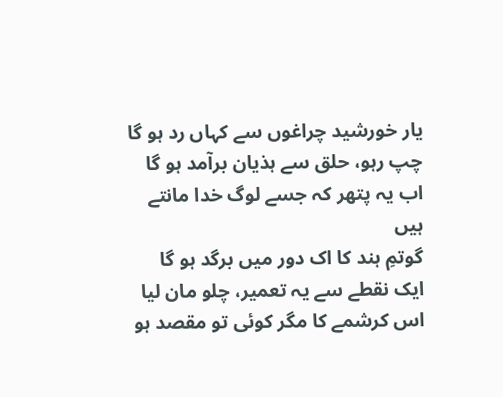یار خورشید چراغوں سے کہاں رد ہو گا
چپ رہو، حلق سے ہذیان برآمد ہو گا
اب یہ پتھر کہ جسے لوگ خدا مانتے ہیں
گوتمِ ہند کا اک دور میں برگد ہو گا
ایک نقطے سے یہ تعمیر، چلو مان لیا
اس کرشمے کا مگر کوئی تو مقصد ہو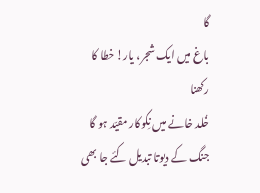گا
باغ میں ایک شجر، یار! خطا کا رکھنا
خُلد خانے میں نِکوکار مقیّد ہو گا
جنگ کے دیوتا تبدیل کئے جا بھی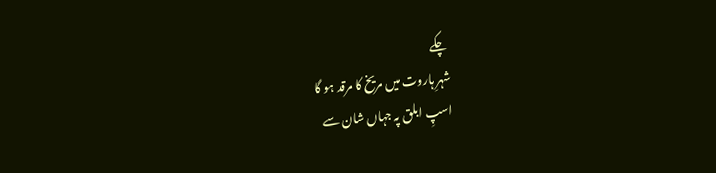چکے
شہرِ ہاروت میں مریخ کا مرقد ہو گا
اسپِ ابلق پہ جہاں شان سے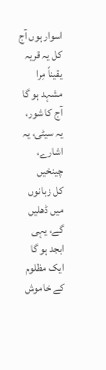اسوار ہوں آج
کل یہ قریہ یقیناً مِرا مشہد ہو گا
آج کا شور، یہ سیٹی، یہ اشارے، چینخیں
کل زبانوں میں ڈھلیں گے، یہی ابجد ہو گا
ایک مظلوم کے خاموش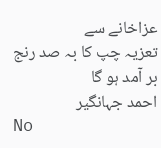عزاخانے سے
تعزیہ چپ کا بہ صد رنج بر آمد ہو گا
احمد جہانگیر
No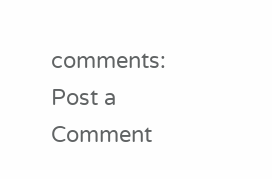comments:
Post a Comment